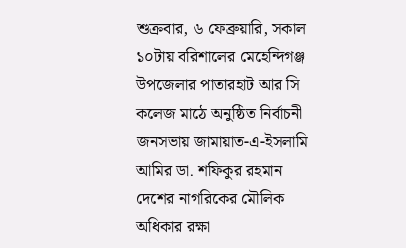শুক্রবার, ৬ ফেব্রুয়ারি, সকাল ১০টায় বরিশালের মেহেন্দিগঞ্জ উপজেলার পাতারহাট আর সি কলেজ মাঠে অনুষ্ঠিত নির্বাচনী জনসভায় জামায়াত-এ-ইসলামি আমির ডা. শফিকুর রহমান দেশের নাগরিকের মৌলিক অধিকার রক্ষা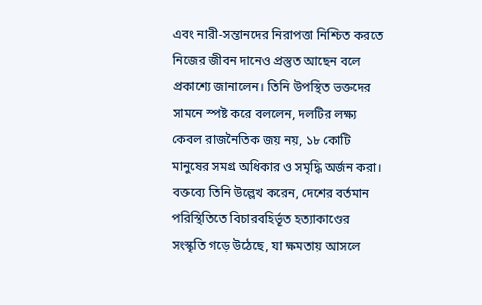এবং নারী-সন্তানদের নিরাপত্তা নিশ্চিত করতে নিজের জীবন দানেও প্রস্তুত আছেন বলে প্রকাশ্যে জানালেন। তিনি উপস্থিত ভক্তদের সামনে স্পষ্ট করে বললেন, দলটির লক্ষ্য কেবল রাজনৈতিক জয় নয়, ১৮ কোটি মানুষের সমগ্র অধিকার ও সমৃদ্ধি অর্জন করা।
বক্তব্যে তিনি উল্লেখ করেন, দেশের বর্তমান পরিস্থিতিতে বিচারবহির্ভূত হত্যাকাণ্ডের সংস্কৃতি গড়ে উঠেছে, যা ক্ষমতায় আসলে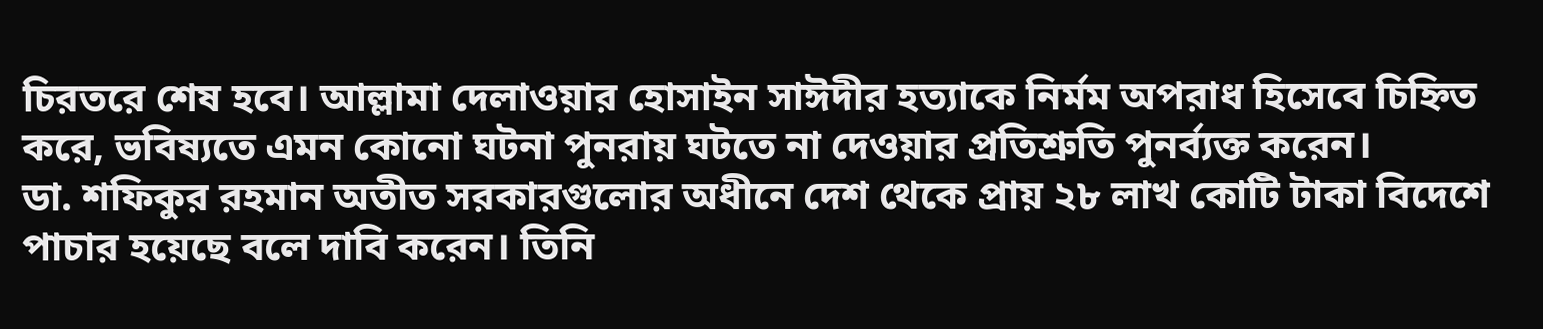চিরতরে শেষ হবে। আল্লামা দেলাওয়ার হোসাইন সাঈদীর হত্যাকে নির্মম অপরাধ হিসেবে চিহ্নিত করে, ভবিষ্যতে এমন কোনো ঘটনা পুনরায় ঘটতে না দেওয়ার প্রতিশ্রুতি পুনর্ব্যক্ত করেন।
ডা. শফিকুর রহমান অতীত সরকারগুলোর অধীনে দেশ থেকে প্রায় ২৮ লাখ কোটি টাকা বিদেশে পাচার হয়েছে বলে দাবি করেন। তিনি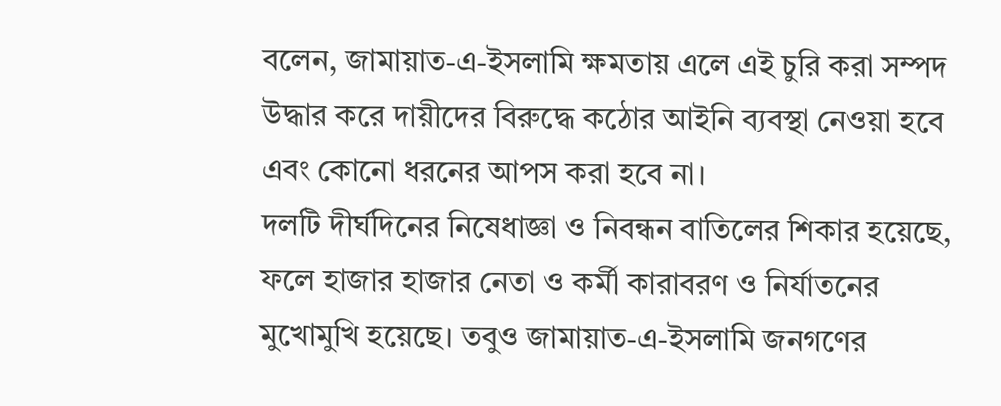বলেন, জামায়াত-এ-ইসলামি ক্ষমতায় এলে এই চুরি করা সম্পদ উদ্ধার করে দায়ীদের বিরুদ্ধে কঠোর আইনি ব্যবস্থা নেওয়া হবে এবং কোনো ধরনের আপস করা হবে না।
দলটি দীর্ঘদিনের নিষেধাজ্ঞা ও নিবন্ধন বাতিলের শিকার হয়েছে, ফলে হাজার হাজার নেতা ও কর্মী কারাবরণ ও নির্যাতনের মুখোমুখি হয়েছে। তবুও জামায়াত-এ-ইসলামি জনগণের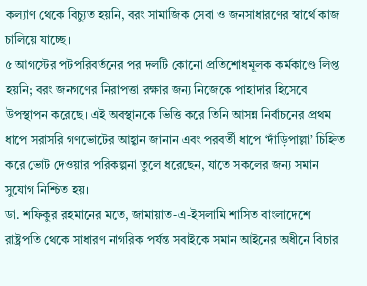কল্যাণ থেকে বিচ্যুত হয়নি, বরং সামাজিক সেবা ও জনসাধারণের স্বার্থে কাজ চালিয়ে যাচ্ছে।
৫ আগস্টের পটপরিবর্তনের পর দলটি কোনো প্রতিশোধমূলক কর্মকাণ্ডে লিপ্ত হয়নি; বরং জনগণের নিরাপত্তা রক্ষার জন্য নিজেকে পাহাদার হিসেবে উপস্থাপন করেছে। এই অবস্থানকে ভিত্তি করে তিনি আসন্ন নির্বাচনের প্রথম ধাপে সরাসরি গণভোটের আহ্বান জানান এবং পরবর্তী ধাপে ‘দাঁড়িপাল্লা’ চিহ্নিত করে ভোট দেওয়ার পরিকল্পনা তুলে ধরেছেন, যাতে সকলের জন্য সমান সুযোগ নিশ্চিত হয়।
ডা. শফিকুর রহমানের মতে, জামায়াত-এ-ইসলামি শাসিত বাংলাদেশে রাষ্ট্রপতি থেকে সাধারণ নাগরিক পর্যন্ত সবাইকে সমান আইনের অধীনে বিচার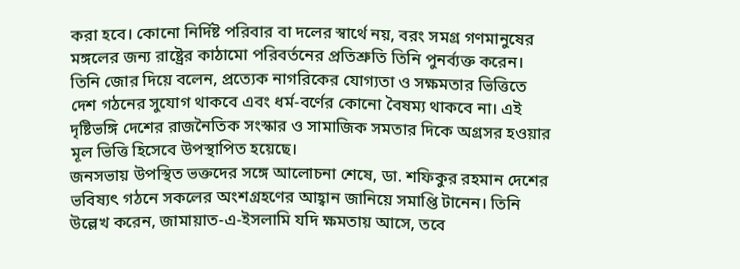করা হবে। কোনো নির্দিষ্ট পরিবার বা দলের স্বার্থে নয়, বরং সমগ্র গণমানুষের মঙ্গলের জন্য রাষ্ট্রের কাঠামো পরিবর্তনের প্রতিশ্রুতি তিনি পুনর্ব্যক্ত করেন।
তিনি জোর দিয়ে বলেন, প্রত্যেক নাগরিকের যোগ্যতা ও সক্ষমতার ভিত্তিতে দেশ গঠনের সুযোগ থাকবে এবং ধর্ম‑বর্ণের কোনো বৈষম্য থাকবে না। এই দৃষ্টিভঙ্গি দেশের রাজনৈতিক সংস্কার ও সামাজিক সমতার দিকে অগ্রসর হওয়ার মূল ভিত্তি হিসেবে উপস্থাপিত হয়েছে।
জনসভায় উপস্থিত ভক্তদের সঙ্গে আলোচনা শেষে, ডা. শফিকুর রহমান দেশের ভবিষ্যৎ গঠনে সকলের অংশগ্রহণের আহ্বান জানিয়ে সমাপ্তি টানেন। তিনি উল্লেখ করেন, জামায়াত-এ-ইসলামি যদি ক্ষমতায় আসে, তবে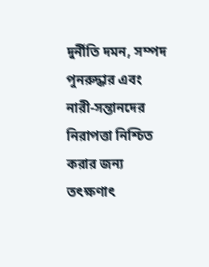দুর্নীতি দমন, সম্পদ পুনরুদ্ধার এবং নারী‑সন্তানদের নিরাপত্তা নিশ্চিত করার জন্য তৎক্ষণাৎ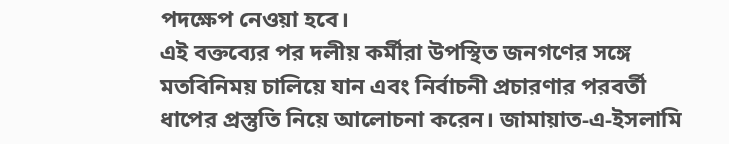পদক্ষেপ নেওয়া হবে।
এই বক্তব্যের পর দলীয় কর্মীরা উপস্থিত জনগণের সঙ্গে মতবিনিময় চালিয়ে যান এবং নির্বাচনী প্রচারণার পরবর্তী ধাপের প্রস্তুতি নিয়ে আলোচনা করেন। জামায়াত-এ-ইসলামি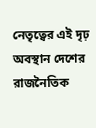নেতৃত্বের এই দৃঢ় অবস্থান দেশের রাজনৈতিক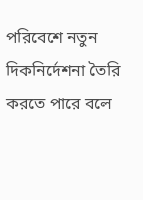পরিবেশে নতুন দিকনির্দেশনা তৈরি করতে পারে বলে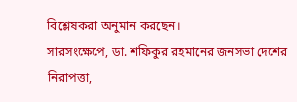বিশ্লেষকরা অনুমান করছেন।
সারসংক্ষেপে, ডা. শফিকুর রহমানের জনসভা দেশের নিরাপত্তা,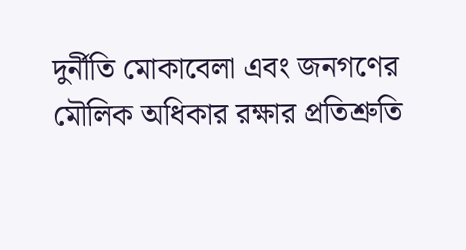দুর্নীতি মোকাবেলা এবং জনগণের মৌলিক অধিকার রক্ষার প্রতিশ্রুতি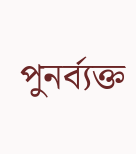পুনর্ব্যক্ত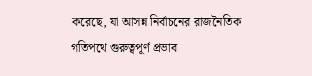করেছে, যা আসন্ন নির্বাচনের রাজনৈতিক গতিপথে গুরুত্বপূর্ণ প্রভাব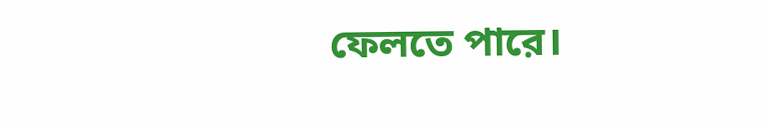ফেলতে পারে।